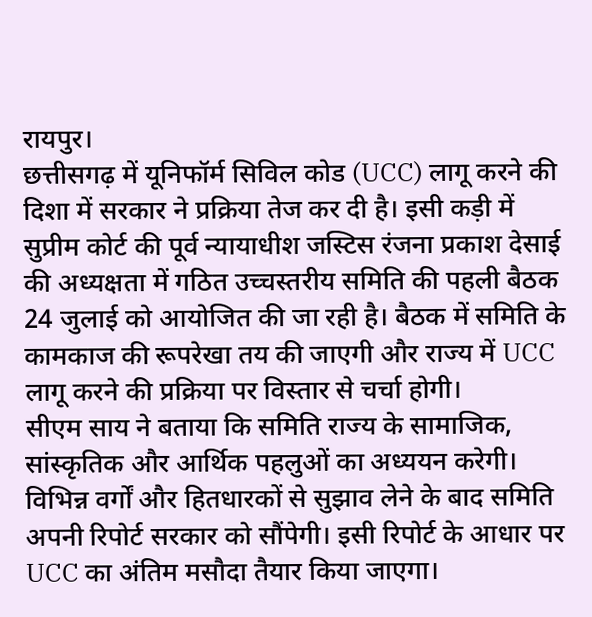रायपुर।
छत्तीसगढ़ में यूनिफॉर्म सिविल कोड (UCC) लागू करने की दिशा में सरकार ने प्रक्रिया तेज कर दी है। इसी कड़ी में सुप्रीम कोर्ट की पूर्व न्यायाधीश जस्टिस रंजना प्रकाश देसाई की अध्यक्षता में गठित उच्चस्तरीय समिति की पहली बैठक 24 जुलाई को आयोजित की जा रही है। बैठक में समिति के कामकाज की रूपरेखा तय की जाएगी और राज्य में UCC लागू करने की प्रक्रिया पर विस्तार से चर्चा होगी।
सीएम साय ने बताया कि समिति राज्य के सामाजिक, सांस्कृतिक और आर्थिक पहलुओं का अध्ययन करेगी। विभिन्न वर्गों और हितधारकों से सुझाव लेने के बाद समिति अपनी रिपोर्ट सरकार को सौंपेगी। इसी रिपोर्ट के आधार पर UCC का अंतिम मसौदा तैयार किया जाएगा।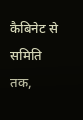कैबिनेट से समिति तक,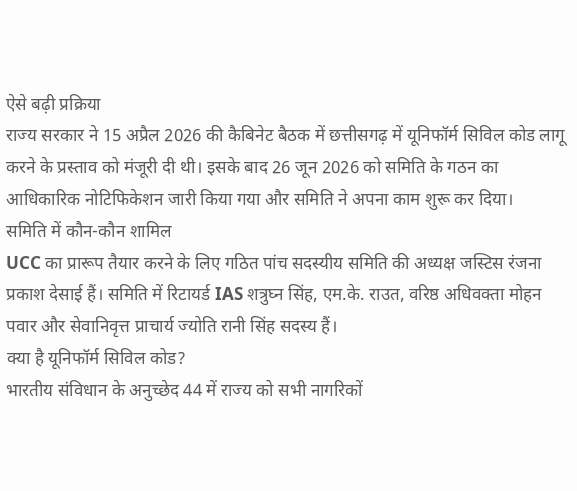ऐसे बढ़ी प्रक्रिया
राज्य सरकार ने 15 अप्रैल 2026 की कैबिनेट बैठक में छत्तीसगढ़ में यूनिफॉर्म सिविल कोड लागू करने के प्रस्ताव को मंजूरी दी थी। इसके बाद 26 जून 2026 को समिति के गठन का आधिकारिक नोटिफिकेशन जारी किया गया और समिति ने अपना काम शुरू कर दिया।
समिति में कौन-कौन शामिल
UCC का प्रारूप तैयार करने के लिए गठित पांच सदस्यीय समिति की अध्यक्ष जस्टिस रंजना प्रकाश देसाई हैं। समिति में रिटायर्ड IAS शत्रुघ्न सिंह, एम.के. राउत, वरिष्ठ अधिवक्ता मोहन पवार और सेवानिवृत्त प्राचार्य ज्योति रानी सिंह सदस्य हैं।
क्या है यूनिफॉर्म सिविल कोड?
भारतीय संविधान के अनुच्छेद 44 में राज्य को सभी नागरिकों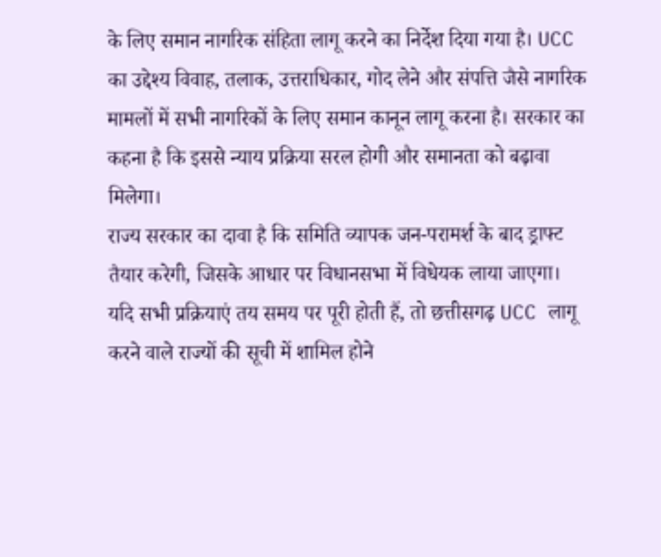के लिए समान नागरिक संहिता लागू करने का निर्देश दिया गया है। UCC का उद्देश्य विवाह, तलाक, उत्तराधिकार, गोद लेने और संपत्ति जैसे नागरिक मामलों में सभी नागरिकों के लिए समान कानून लागू करना है। सरकार का कहना है कि इससे न्याय प्रक्रिया सरल होगी और समानता को बढ़ावा मिलेगा।
राज्य सरकार का दावा है कि समिति व्यापक जन-परामर्श के बाद ड्राफ्ट तैयार करेगी, जिसके आधार पर विधानसभा में विधेयक लाया जाएगा।
यदि सभी प्रक्रियाएं तय समय पर पूरी होती हैं, तो छत्तीसगढ़ UCC लागू करने वाले राज्यों की सूची में शामिल होने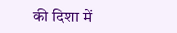की दिशा में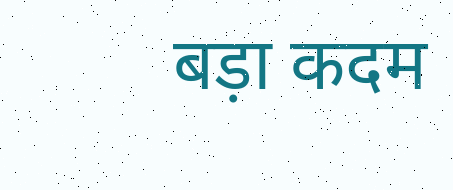बड़ा कदम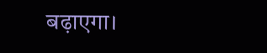बढ़ाएगा।